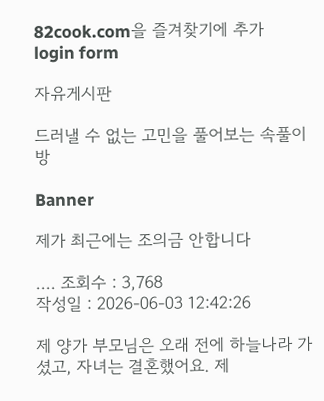82cook.com을 즐겨찾기에 추가
login form

자유게시판

드러낼 수 없는 고민을 풀어보는 속풀이방

Banner

제가 최근에는 조의금 안합니다

.... 조회수 : 3,768
작성일 : 2026-06-03 12:42:26

제 양가 부모님은 오래 전에 하늘나라 가셨고, 자녀는 결혼했어요. 제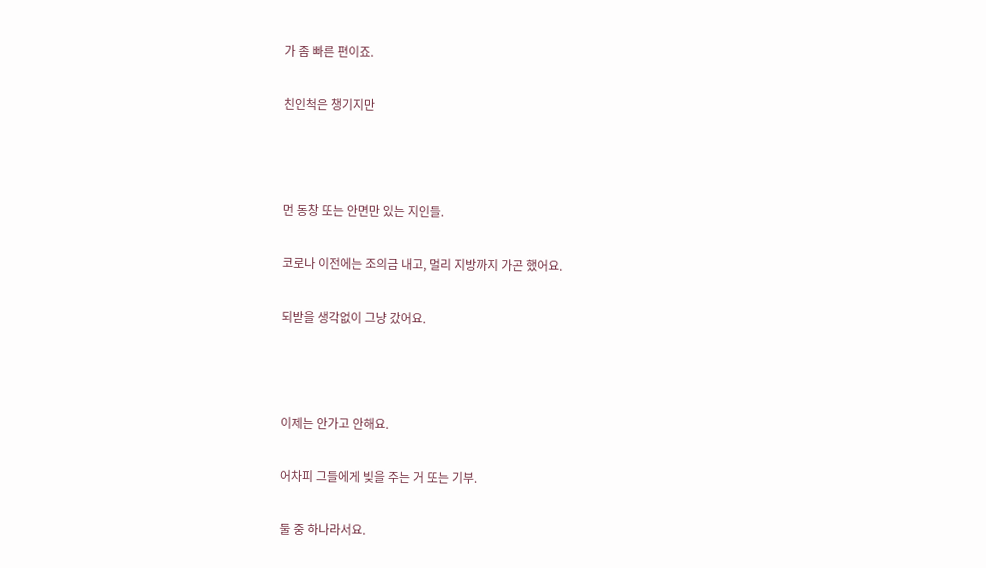가 좀 빠른 편이죠.

친인척은 챙기지만



먼 동창 또는 안면만 있는 지인들.

코로나 이전에는 조의금 내고, 멀리 지방까지 가곤 했어요.

되받을 생각없이 그냥 갔어요.



이제는 안가고 안해요.

어차피 그들에게 빚을 주는 거 또는 기부.

둘 중 하나라서요.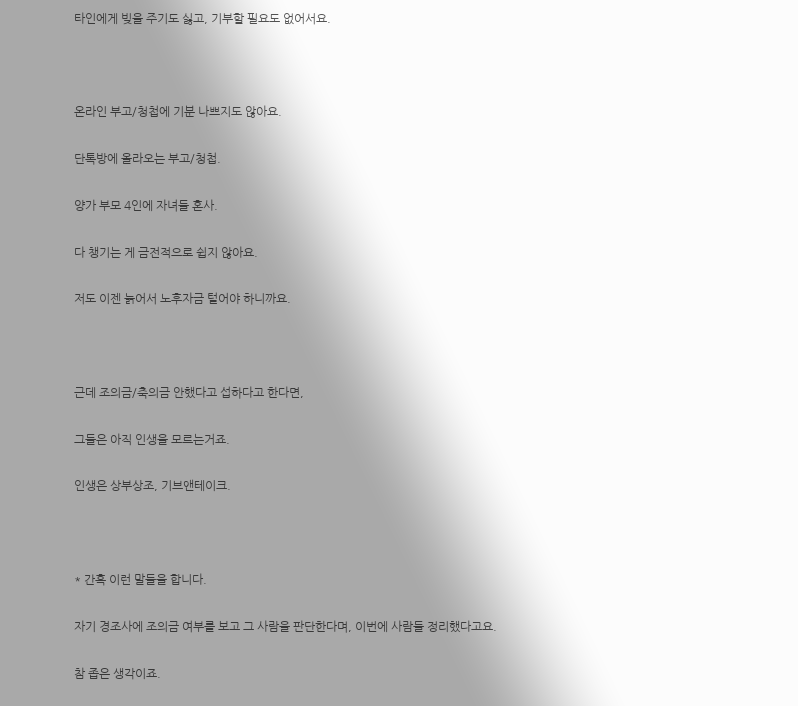타인에게 빚을 주기도 싫고, 기부할 필요도 없어서요.



온라인 부고/청첩에 기분 나쁘지도 않아요.

단톡방에 올라오는 부고/청첩.

양가 부모 4인에 자녀들 혼사.

다 챙기는 게 금전적으로 쉽지 않아요.

저도 이젠 늙어서 노후자금 털어야 하니까요.



근데 조의금/축의금 안했다고 섭하다고 한다면,

그들은 아직 인생을 모르는거죠.

인생은 상부상조, 기브앤테이크.



* 간혹 이런 말들을 합니다.

자기 경조사에 조의금 여부를 보고 그 사람을 판단한다며, 이번에 사람들 정리했다고요.

참 좁은 생각이죠.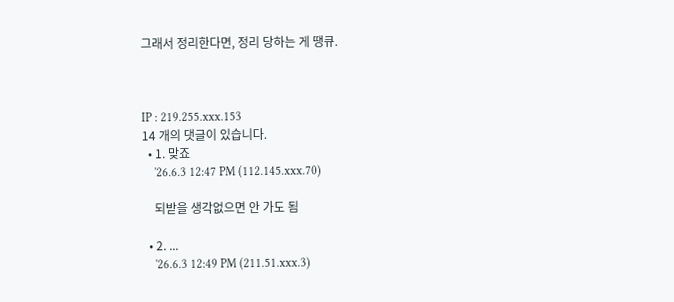그래서 정리한다면, 정리 당하는 게 땡큐.



IP : 219.255.xxx.153
14 개의 댓글이 있습니다.
  • 1. 맞죠
    '26.6.3 12:47 PM (112.145.xxx.70)

    되받을 생각없으면 안 가도 됨

  • 2. ...
    '26.6.3 12:49 PM (211.51.xxx.3)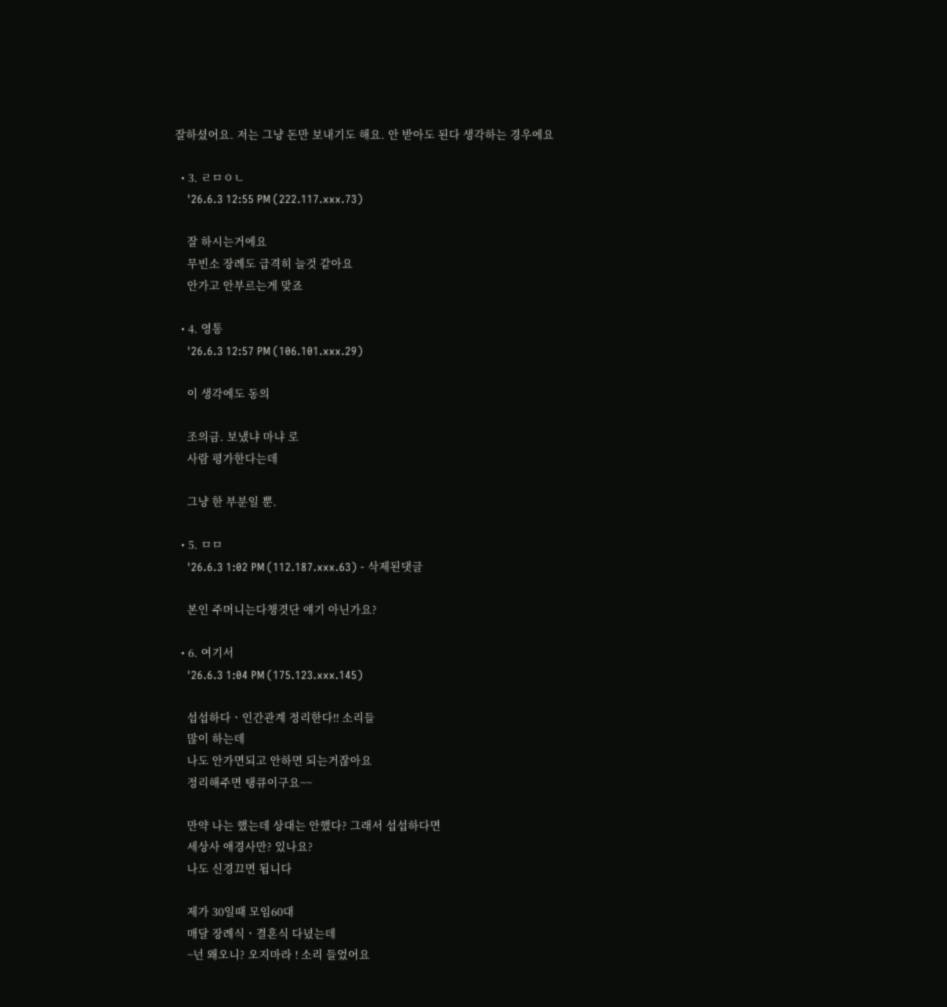잘하셨어요. 저는 그냥 돈만 보내기도 해요. 안 받아도 된다 생각하는 경우에요

  • 3. ㄹㅁㅇㄴ
    '26.6.3 12:55 PM (222.117.xxx.73)

    잘 하시는거에요
    무빈소 장례도 급격히 늘것 같아요
    안가고 안부르는게 맞죠

  • 4. 영통
    '26.6.3 12:57 PM (106.101.xxx.29)

    이 생각에도 동의

    조의금. 보냈냐 마냐 로
    사람 평가한다는데

    그냥 한 부분일 뿐.

  • 5. ㅁㅁ
    '26.6.3 1:02 PM (112.187.xxx.63) - 삭제된댓글

    본인 주머니는다챙겻단 얘기 아닌가요?

  • 6. 여기서
    '26.6.3 1:04 PM (175.123.xxx.145)

    섭섭하다ㆍ인간관계 정리한다!! 소리들
    많이 하는데
    나도 안가면되고 안하면 되는거잖아요
    정리해주면 탱큐이구요~~

    만약 나는 했는데 상대는 안했다? 그래서 섭섭하다면
    세상사 애경사만? 있나요?
    나도 신경끄면 됩니다

    제가 30일때 모임60대
    매달 장례식ㆍ결혼식 다녔는데
    ~넌 왜오니? 오지마라 ! 소리 들었어요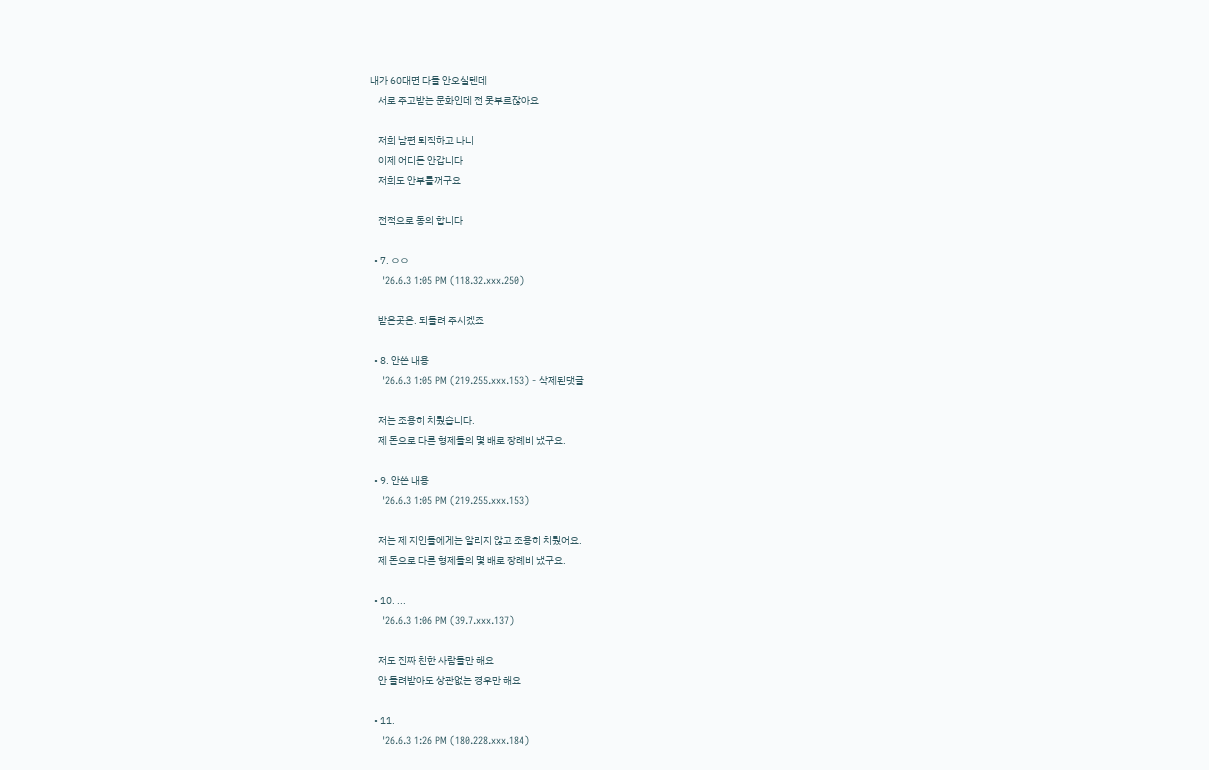내가 60대면 다들 안오실텐데
    서로 주고받는 문화인데 전 못부르잖아요

    저희 남편 퇴직하고 나니
    이제 어디든 안갑니다
    저희도 안부를꺼구요

    전적으로 동의 합니다

  • 7. ㅇㅇ
    '26.6.3 1:05 PM (118.32.xxx.250)

    받은곳은. 되돌려 주시겠죠

  • 8. 안쓴 내용
    '26.6.3 1:05 PM (219.255.xxx.153) - 삭제된댓글

    저는 조용히 치뤘습니다.
    제 돈으로 다른 형제들의 몇 배로 장례비 냈구요.

  • 9. 안쓴 내용
    '26.6.3 1:05 PM (219.255.xxx.153)

    저는 제 지인들에게는 알리지 않고 조용히 치뤘어요.
    제 돈으로 다른 형제들의 몇 배로 장례비 냈구요.

  • 10. ...
    '26.6.3 1:06 PM (39.7.xxx.137)

    저도 진짜 친한 사람들만 해요
    안 돌려받아도 상관없는 경우만 해요

  • 11.
    '26.6.3 1:26 PM (180.228.xxx.184)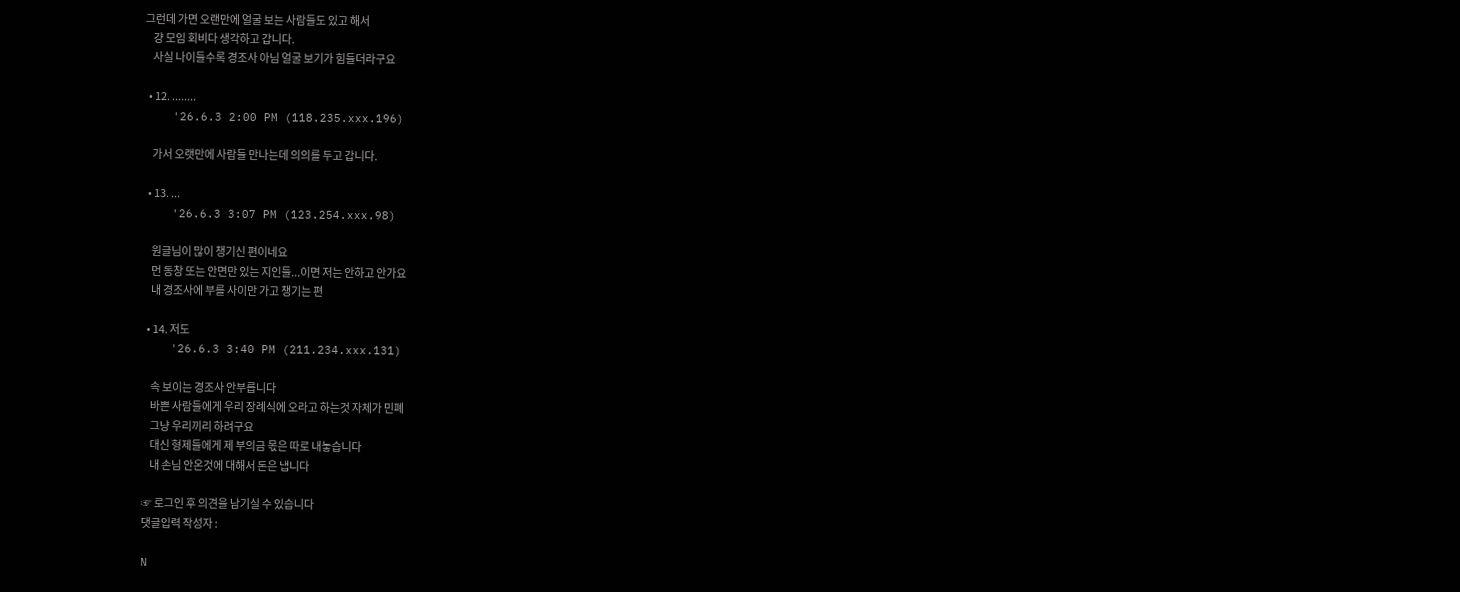그런데 가면 오랜만에 얼굴 보는 사람들도 있고 해서
    걍 모임 회비다 생각하고 갑니다.
    사실 나이들수록 경조사 아님 얼굴 보기가 힘들더라구요

  • 12. ........
    '26.6.3 2:00 PM (118.235.xxx.196)

    가서 오랫만에 사람들 만나는데 의의를 두고 갑니다.

  • 13. ...
    '26.6.3 3:07 PM (123.254.xxx.98)

    원글님이 많이 챙기신 편이네요
    먼 동창 또는 안면만 있는 지인들...이면 저는 안하고 안가요
    내 경조사에 부를 사이만 가고 챙기는 편

  • 14. 저도
    '26.6.3 3:40 PM (211.234.xxx.131)

    속 보이는 경조사 안부릅니다
    바쁜 사람들에게 우리 장례식에 오라고 하는것 자체가 민폐
    그냥 우리끼리 하려구요
    대신 형제들에게 제 부의금 몫은 따로 내놓습니다
    내 손님 안온것에 대해서 돈은 냅니다

☞ 로그인 후 의견을 남기실 수 있습니다
댓글입력 작성자 :

N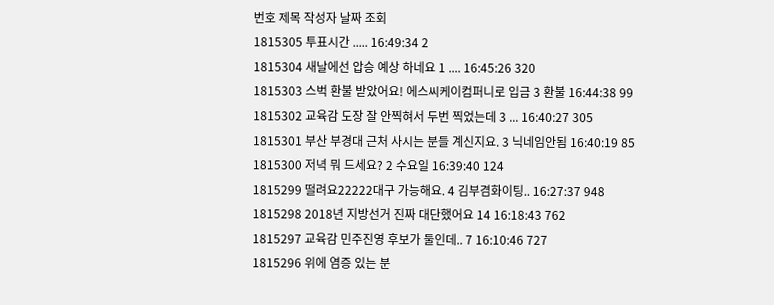번호 제목 작성자 날짜 조회
1815305 투표시간 ..... 16:49:34 2
1815304 새날에선 압승 예상 하네요 1 .... 16:45:26 320
1815303 스벅 환불 받았어요! 에스씨케이컴퍼니로 입금 3 환불 16:44:38 99
1815302 교육감 도장 잘 안찍혀서 두번 찍었는데 3 ... 16:40:27 305
1815301 부산 부경대 근처 사시는 분들 계신지요. 3 닉네임안됨 16:40:19 85
1815300 저녁 뭐 드세요? 2 수요일 16:39:40 124
1815299 떨려요22222대구 가능해요. 4 김부겸화이팅.. 16:27:37 948
1815298 2018년 지방선거 진짜 대단했어요 14 16:18:43 762
1815297 교육감 민주진영 후보가 둘인데.. 7 16:10:46 727
1815296 위에 염증 있는 분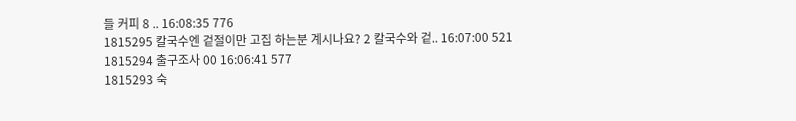들 커피 8 .. 16:08:35 776
1815295 칼국수엔 겉절이만 고집 하는분 계시나요? 2 칼국수와 겉.. 16:07:00 521
1815294 출구조사 00 16:06:41 577
1815293 숙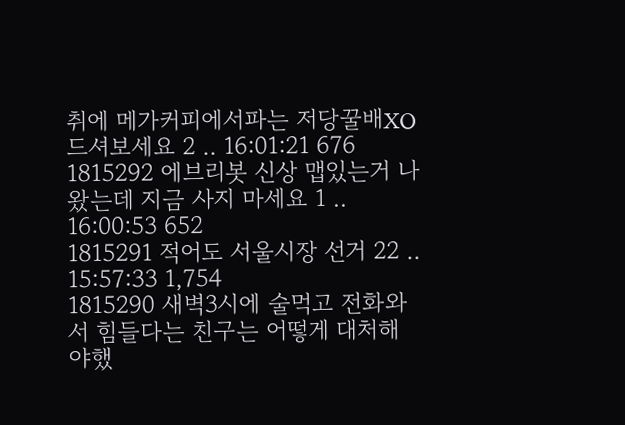취에 메가커피에서파는 저당꿀배XO 드셔보세요 2 .. 16:01:21 676
1815292 에브리봇 신상 맵있는거 나왔는데 지금 사지 마세요 1 .. 16:00:53 652
1815291 적어도 서울시장 선거 22 .. 15:57:33 1,754
1815290 새벽3시에 술먹고 전화와서 힘들다는 친구는 어떻게 대처해야했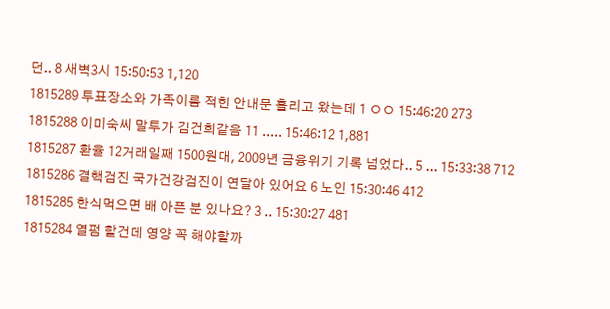던.. 8 새벽3시 15:50:53 1,120
1815289 투표장소와 가족이름 적힌 안내문 흘리고 왔는데 1 ㅇㅇ 15:46:20 273
1815288 이미숙씨 말투가 김건희같음 11 ..... 15:46:12 1,881
1815287 환율 12거래일째 1500원대, 2009년 금융위기 기록 넘었다.. 5 ... 15:33:38 712
1815286 결핵검진 국가건강검진이 연달아 있어요 6 노인 15:30:46 412
1815285 한식먹으면 배 아픈 분 있나요? 3 .. 15:30:27 481
1815284 열펌 할건데 영양 꼭 해야할까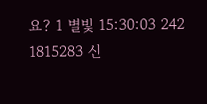요? 1 별빛 15:30:03 242
1815283 신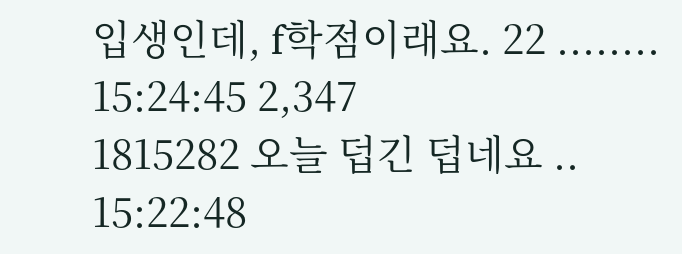입생인데, f학점이래요. 22 ........ 15:24:45 2,347
1815282 오늘 덥긴 덥네요 .. 15:22:48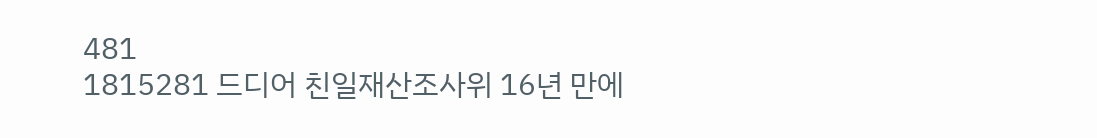481
1815281 드디어 친일재산조사위 16년 만에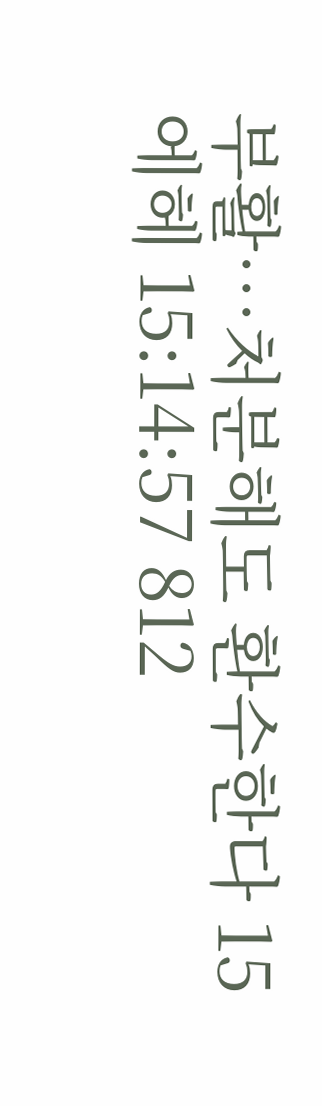부활…처분해도 환수한다 15 에헤 15:14:57 812